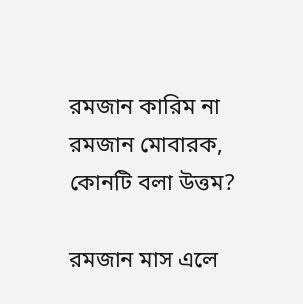রমজান কারিম না রমজান মোবারক, কোনটি বলা উত্তম?

রমজান মাস এলে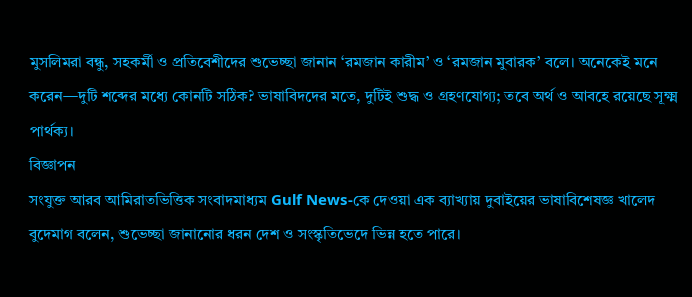মুসলিমরা বন্ধু, সহকর্মী ও প্রতিবেশীদের শুভেচ্ছা জানান ‘রমজান কারীম’ ও ‘রমজান মুবারক’ বলে। অনেকেই মনে করেন—দুটি শব্দের মধ্যে কোনটি সঠিক? ভাষাবিদদের মতে, দুটিই শুদ্ধ ও গ্রহণযোগ্য; তবে অর্থ ও আবহে রয়েছে সূক্ষ্ম পার্থক্য।
বিজ্ঞাপন
সংযুক্ত আরব আমিরাতভিত্তিক সংবাদমাধ্যম Gulf News-কে দেওয়া এক ব্যাখ্যায় দুবাইয়ের ভাষাবিশেষজ্ঞ খালেদ বুদেমাগ বলেন, শুভেচ্ছা জানানোর ধরন দেশ ও সংস্কৃতিভেদে ভিন্ন হতে পারে।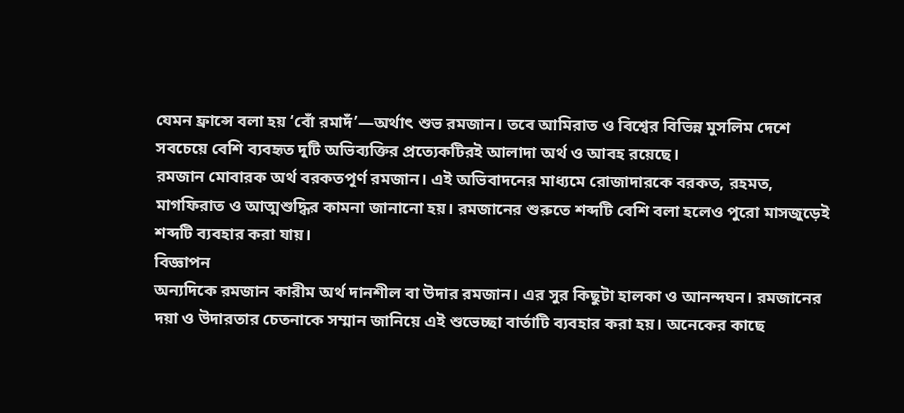যেমন ফ্রান্সে বলা হয় ‘বোঁ রমাদঁ’—অর্থাৎ শুভ রমজান। তবে আমিরাত ও বিশ্বের বিভিন্ন মুসলিম দেশে সবচেয়ে বেশি ব্যবহৃত দুটি অভিব্যক্তির প্রত্যেকটিরই আলাদা অর্থ ও আবহ রয়েছে।
রমজান মোবারক অর্থ বরকতপূর্ণ রমজান। এই অভিবাদনের মাধ্যমে রোজাদারকে বরকত, রহমত, মাগফিরাত ও আত্মশুদ্ধির কামনা জানানো হয়। রমজানের শুরুতে শব্দটি বেশি বলা হলেও পুরো মাসজুড়েই শব্দটি ব্যবহার করা যায়।
বিজ্ঞাপন
অন্যদিকে রমজান কারীম অর্থ দানশীল বা উদার রমজান। এর সুর কিছুটা হালকা ও আনন্দঘন। রমজানের দয়া ও উদারতার চেতনাকে সম্মান জানিয়ে এই শুভেচ্ছা বার্তাটি ব্যবহার করা হয়। অনেকের কাছে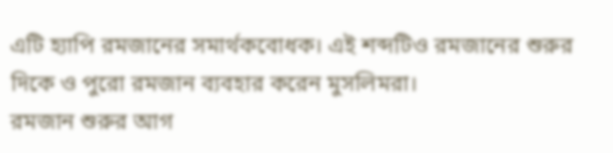এটি হ্যাপি রমজানের সমার্থকবোধক। এই শব্দটিও রমজানের শুরুর দিকে ও পুরো রমজান ব্যবহার করেন মুসলিমরা।
রমজান শুরুর আগ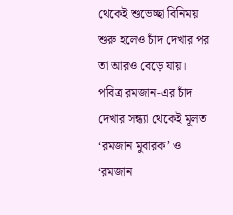থেকেই শুভেচ্ছা বিনিময় শুরু হলেও চাঁদ দেখার পর তা আরও বেড়ে যায়। পবিত্র রমজান-এর চাঁদ দেখার সন্ধ্যা থেকেই মূলত ‘রমজান মুবারক’ ও ‘রমজান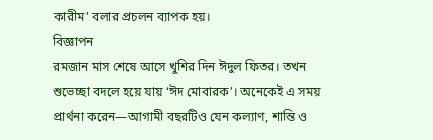কারীম’ বলার প্রচলন ব্যাপক হয়।
বিজ্ঞাপন
রমজান মাস শেষে আসে খুশির দিন ঈদুল ফিতর। তখন শুভেচ্ছা বদলে হয়ে যায় ‘ঈদ মোবারক’। অনেকেই এ সময় প্রার্থনা করেন—আগামী বছরটিও যেন কল্যাণ, শান্তি ও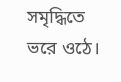সমৃদ্ধিতে ভরে ওঠে।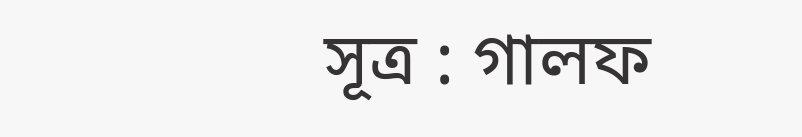সূত্র : গালফ